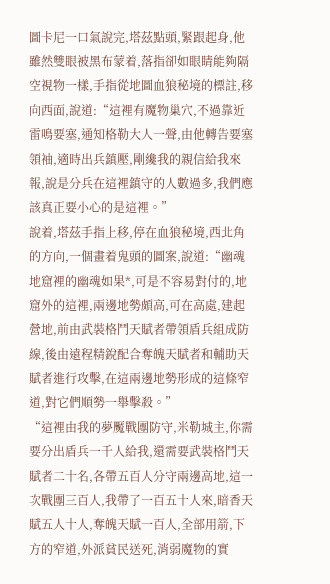圖卡尼一口氣說完,塔茲點頭,緊跟起身,他雖然雙眼被黑布蒙着,落指卻如眼睛能夠隔空視物一樣,手指從地圖血狼秘境的標註,移向西面,說道:“這裡有魔物巢穴,不過靠近雷鳴要塞,通知格勒大人一聲,由他轉告要塞領袖,適時出兵鎮壓,剛纔我的親信給我來報,說是分兵在這裡鎮守的人數過多,我們應該真正要小心的是這裡。”
說着,塔茲手指上移,停在血狼秘境,西北角的方向,一個畫着鬼頭的圖案,說道:“幽魂地窟裡的幽魂如果*,可是不容易對付的,地窟外的這裡,兩邊地勢頗高,可在高處,建起營地,前由武裝格鬥天賦者帶領盾兵組成防線,後由遠程精銳配合奪魄天賦者和輔助天賦者進行攻擊,在這兩邊地勢形成的這條窄道,對它們順勢一舉擊殺。”
“這裡由我的夢魘戰團防守,米勒城主,你需要分出盾兵一千人給我,還需要武裝格鬥天賦者二十名,各帶五百人分守兩邊高地,這一次戰團三百人,我帶了一百五十人來,暗香天賦五人十人,奪魄天賦一百人,全部用箭,下方的窄道,外派貧民送死,消弱魔物的實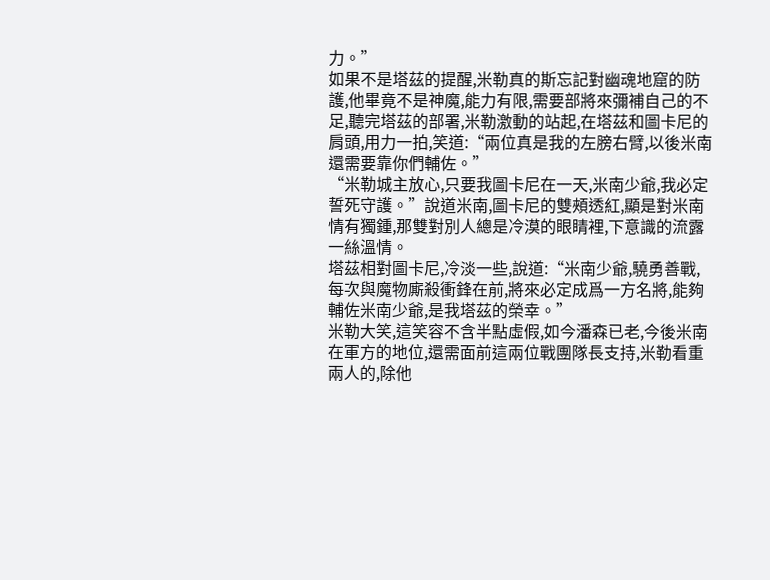力。”
如果不是塔茲的提醒,米勒真的斯忘記對幽魂地窟的防護,他畢竟不是神魔,能力有限,需要部將來彌補自己的不足,聽完塔茲的部署,米勒激動的站起,在塔茲和圖卡尼的肩頭,用力一拍,笑道:“兩位真是我的左膀右臂,以後米南還需要靠你們輔佐。”
“米勒城主放心,只要我圖卡尼在一天,米南少爺,我必定誓死守護。”說道米南,圖卡尼的雙頰透紅,顯是對米南情有獨鍾,那雙對別人總是冷漠的眼睛裡,下意識的流露一絲溫情。
塔茲相對圖卡尼,冷淡一些,說道:“米南少爺,驍勇善戰,每次與魔物廝殺衝鋒在前,將來必定成爲一方名將,能夠輔佐米南少爺,是我塔茲的榮幸。”
米勒大笑,這笑容不含半點虛假,如今潘森已老,今後米南在軍方的地位,還需面前這兩位戰團隊長支持,米勒看重兩人的,除他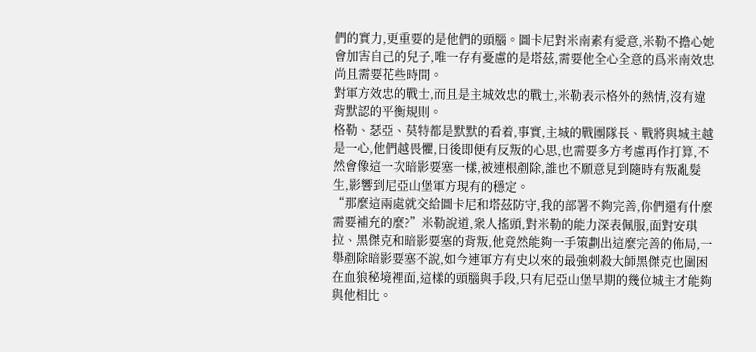們的實力,更重要的是他們的頭腦。圖卡尼對米南素有愛意,米勒不擔心她會加害自己的兒子,唯一存有憂慮的是塔茲,需要他全心全意的爲米南效忠尚且需要花些時間。
對軍方效忠的戰士,而且是主城效忠的戰士,米勒表示格外的熱情,沒有違背默認的平衡規則。
格勒、瑟亞、莫特都是默默的看着,事實,主城的戰團隊長、戰將與城主越是一心,他們越畏懼,日後即便有反叛的心思,也需要多方考慮再作打算,不然會像這一次暗影要塞一樣,被連根剷除,誰也不願意見到隨時有叛亂髮生,影響到尼亞山堡軍方現有的穩定。
“那麼這兩處就交給圖卡尼和塔茲防守,我的部署不夠完善,你們還有什麼需要補充的麼?”米勒說道,衆人搖頭,對米勒的能力深表佩服,面對安琪拉、黑傑克和暗影要塞的背叛,他竟然能夠一手策劃出這麼完善的佈局,一舉剷除暗影要塞不說,如今連軍方有史以來的最強刺殺大師黑傑克也圍困在血狼秘境裡面,這樣的頭腦與手段,只有尼亞山堡早期的幾位城主才能夠與他相比。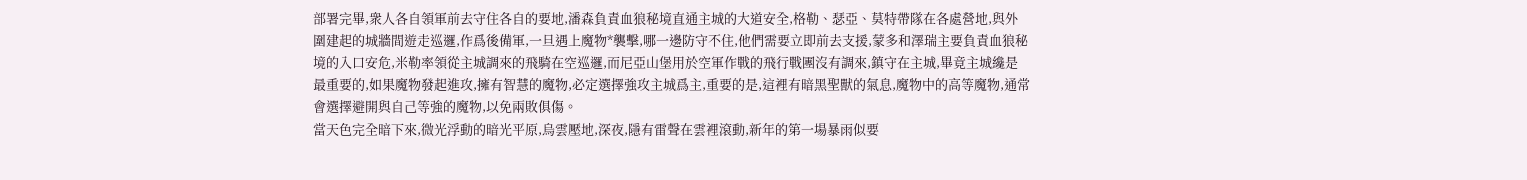部署完畢,衆人各自領軍前去守住各自的要地,潘森負責血狼秘境直通主城的大道安全,格勒、瑟亞、莫特帶隊在各處營地,與外圍建起的城牆間遊走巡邏,作爲後備軍,一旦遇上魔物*襲擊,哪一邊防守不住,他們需要立即前去支援,蒙多和澤瑞主要負責血狼秘境的入口安危,米勒率領從主城調來的飛騎在空巡邏,而尼亞山堡用於空軍作戰的飛行戰團沒有調來,鎮守在主城,畢竟主城纔是最重要的,如果魔物發起進攻,擁有智慧的魔物,必定選擇強攻主城爲主,重要的是,這裡有暗黑聖獸的氣息,魔物中的高等魔物,通常會選擇避開與自己等強的魔物,以免兩敗俱傷。
當天色完全暗下來,微光浮動的暗光平原,烏雲壓地,深夜,隱有雷聲在雲裡滾動,新年的第一場暴雨似要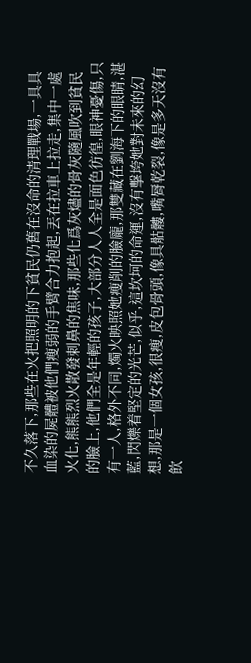不久落下,那些在火把照明的下貧民仍舊在沒命的清理戰場,一具具血染的屍體被他們瘦弱的手臂合力抱起,丟在拉車上拉走,集中一處火化,熊熊烈火散發刺鼻的焦味,那些化爲灰燼的骨灰隨風吹到貧民的臉上,他們全是年輕的孩子,大部分人人全是面色彷徨,眼神憂傷,只有一人,格外不同,燭火映照她瘦削的臉龐,那雙藏在劉海下的眼睛,湛藍,閃爍着堅定的光芒,似乎,這坎坷的命運,沒有擊垮她對未來的幻想,那是一個女孩,很瘦,皮包骨頭,像具骷髏,嘴脣乾裂,像是多天沒有飲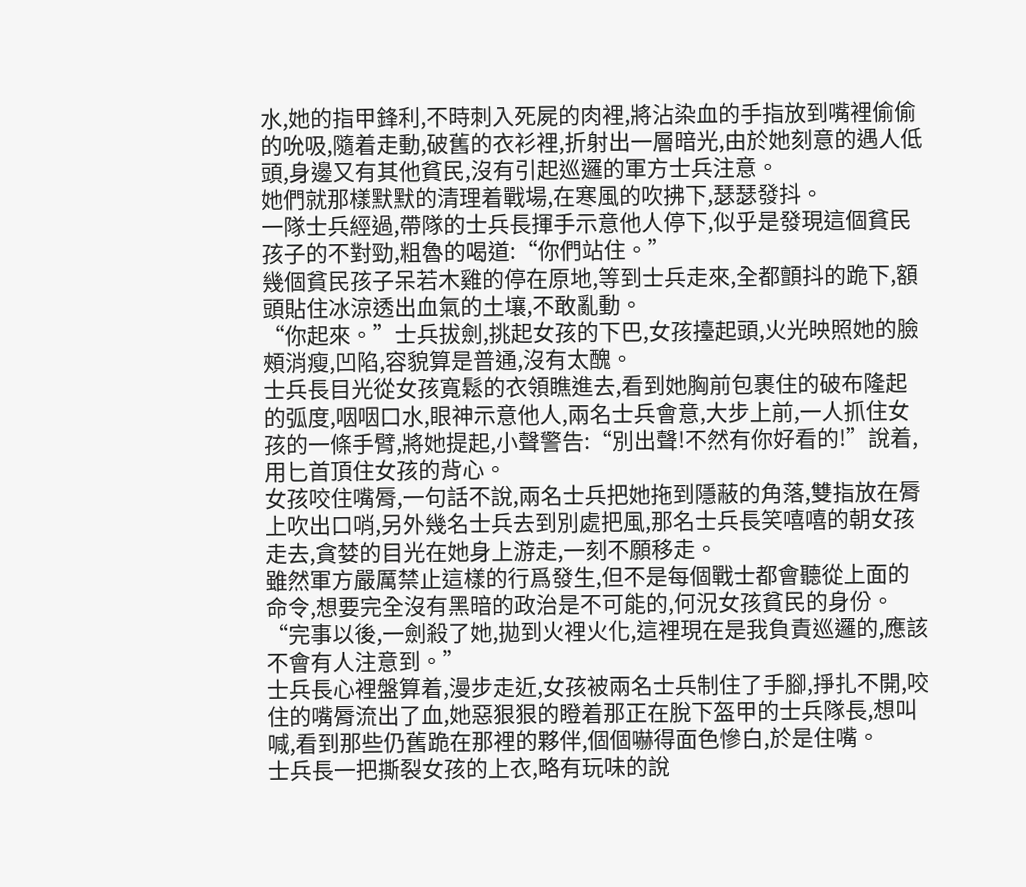水,她的指甲鋒利,不時刺入死屍的肉裡,將沾染血的手指放到嘴裡偷偷的吮吸,隨着走動,破舊的衣衫裡,折射出一層暗光,由於她刻意的遇人低頭,身邊又有其他貧民,沒有引起巡邏的軍方士兵注意。
她們就那樣默默的清理着戰場,在寒風的吹拂下,瑟瑟發抖。
一隊士兵經過,帶隊的士兵長揮手示意他人停下,似乎是發現這個貧民孩子的不對勁,粗魯的喝道:“你們站住。”
幾個貧民孩子呆若木雞的停在原地,等到士兵走來,全都顫抖的跪下,額頭貼住冰涼透出血氣的土壤,不敢亂動。
“你起來。”士兵拔劍,挑起女孩的下巴,女孩擡起頭,火光映照她的臉頰消瘦,凹陷,容貌算是普通,沒有太醜。
士兵長目光從女孩寬鬆的衣領瞧進去,看到她胸前包裹住的破布隆起的弧度,咽咽口水,眼神示意他人,兩名士兵會意,大步上前,一人抓住女孩的一條手臂,將她提起,小聲警告:“別出聲!不然有你好看的!”說着,用匕首頂住女孩的背心。
女孩咬住嘴脣,一句話不說,兩名士兵把她拖到隱蔽的角落,雙指放在脣上吹出口哨,另外幾名士兵去到別處把風,那名士兵長笑嘻嘻的朝女孩走去,貪婪的目光在她身上游走,一刻不願移走。
雖然軍方嚴厲禁止這樣的行爲發生,但不是每個戰士都會聽從上面的命令,想要完全沒有黑暗的政治是不可能的,何況女孩貧民的身份。
“完事以後,一劍殺了她,拋到火裡火化,這裡現在是我負責巡邏的,應該不會有人注意到。”
士兵長心裡盤算着,漫步走近,女孩被兩名士兵制住了手腳,掙扎不開,咬住的嘴脣流出了血,她惡狠狠的瞪着那正在脫下盔甲的士兵隊長,想叫喊,看到那些仍舊跪在那裡的夥伴,個個嚇得面色慘白,於是住嘴。
士兵長一把撕裂女孩的上衣,略有玩味的說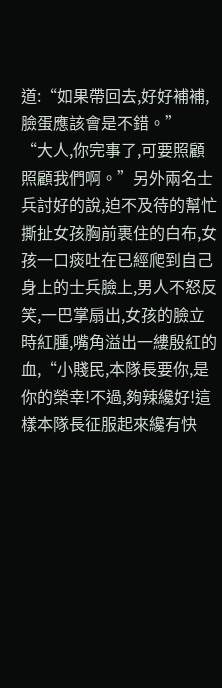道:“如果帶回去,好好補補,臉蛋應該會是不錯。”
“大人,你完事了,可要照顧照顧我們啊。”另外兩名士兵討好的說,迫不及待的幫忙撕扯女孩胸前裹住的白布,女孩一口痰吐在已經爬到自己身上的士兵臉上,男人不怒反笑,一巴掌扇出,女孩的臉立時紅腫,嘴角溢出一縷殷紅的血,“小賤民,本隊長要你,是你的榮幸!不過,夠辣纔好!這樣本隊長征服起來纔有快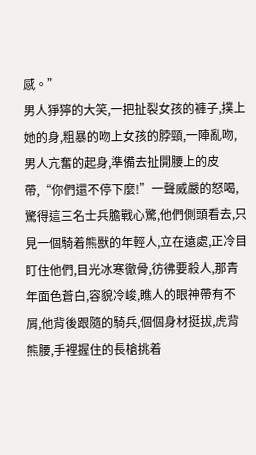感。”
男人猙獰的大笑,一把扯裂女孩的褲子,撲上她的身,粗暴的吻上女孩的脖頸,一陣亂吻,男人亢奮的起身,準備去扯開腰上的皮帶,“你們還不停下麼!”一聲威嚴的怒喝,驚得這三名士兵膽戰心驚,他們側頭看去,只見一個騎着熊獸的年輕人,立在遠處,正冷目盯住他們,目光冰寒徹骨,彷彿要殺人,那青年面色蒼白,容貌冷峻,瞧人的眼神帶有不屑,他背後跟隨的騎兵,個個身材挺拔,虎背熊腰,手裡握住的長槍挑着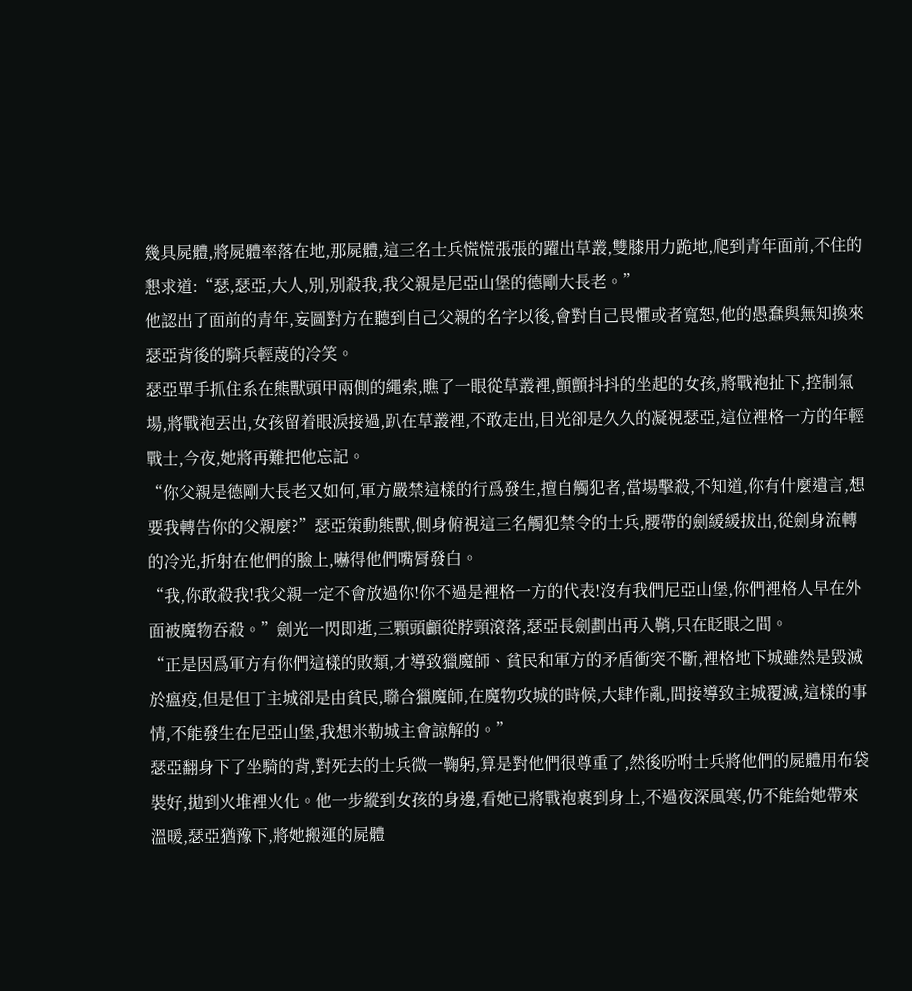幾具屍體,將屍體率落在地,那屍體,這三名士兵慌慌張張的躍出草叢,雙膝用力跪地,爬到青年面前,不住的懇求道:“瑟,瑟亞,大人,別,別殺我,我父親是尼亞山堡的德剛大長老。”
他認出了面前的青年,妄圖對方在聽到自己父親的名字以後,會對自己畏懼或者寬恕,他的愚蠢與無知換來瑟亞背後的騎兵輕蔑的冷笑。
瑟亞單手抓住系在熊獸頭甲兩側的繩索,瞧了一眼從草叢裡,顫顫抖抖的坐起的女孩,將戰袍扯下,控制氣場,將戰袍丟出,女孩留着眼淚接過,趴在草叢裡,不敢走出,目光卻是久久的凝視瑟亞,這位裡格一方的年輕戰士,今夜,她將再難把他忘記。
“你父親是德剛大長老又如何,軍方嚴禁這樣的行爲發生,擅自觸犯者,當場擊殺,不知道,你有什麼遺言,想要我轉告你的父親麼?”瑟亞策動熊獸,側身俯視這三名觸犯禁令的士兵,腰帶的劍緩緩拔出,從劍身流轉的冷光,折射在他們的臉上,嚇得他們嘴脣發白。
“我,你敢殺我!我父親一定不會放過你!你不過是裡格一方的代表!沒有我們尼亞山堡,你們裡格人早在外面被魔物吞殺。”劍光一閃即逝,三顆頭顱從脖頸滾落,瑟亞長劍劃出再入鞘,只在眨眼之間。
“正是因爲軍方有你們這樣的敗類,才導致獵魔師、貧民和軍方的矛盾衝突不斷,裡格地下城雖然是毀滅於瘟疫,但是但丁主城卻是由貧民,聯合獵魔師,在魔物攻城的時候,大肆作亂,間接導致主城覆滅,這樣的事情,不能發生在尼亞山堡,我想米勒城主會諒解的。”
瑟亞翻身下了坐騎的背,對死去的士兵微一鞠躬,算是對他們很尊重了,然後吩咐士兵將他們的屍體用布袋裝好,拋到火堆裡火化。他一步縱到女孩的身邊,看她已將戰袍裹到身上,不過夜深風寒,仍不能給她帶來溫暖,瑟亞猶豫下,將她搬運的屍體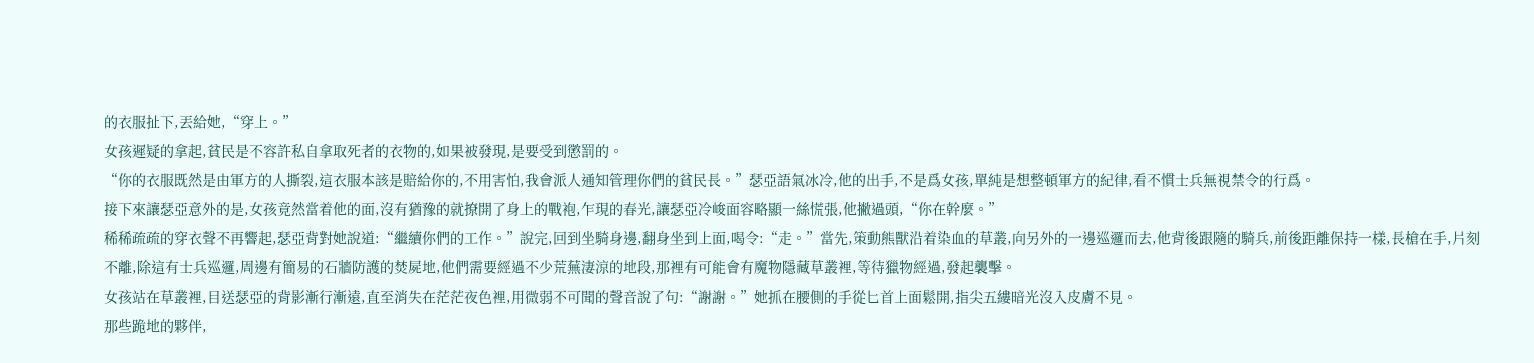的衣服扯下,丟給她,“穿上。”
女孩遲疑的拿起,貧民是不容許私自拿取死者的衣物的,如果被發現,是要受到懲罰的。
“你的衣服既然是由軍方的人撕裂,這衣服本該是賠給你的,不用害怕,我會派人通知管理你們的貧民長。”瑟亞語氣冰冷,他的出手,不是爲女孩,單純是想整頓軍方的紀律,看不慣士兵無視禁令的行爲。
接下來讓瑟亞意外的是,女孩竟然當着他的面,沒有猶豫的就撩開了身上的戰袍,乍現的春光,讓瑟亞冷峻面容略顯一絲慌張,他撇過頭,“你在幹麼。”
稀稀疏疏的穿衣聲不再響起,瑟亞背對她說道:“繼續你們的工作。”說完,回到坐騎身邊,翻身坐到上面,喝令:“走。”當先,策動熊獸沿着染血的草叢,向另外的一邊巡邏而去,他背後跟隨的騎兵,前後距離保持一樣,長槍在手,片刻不離,除這有士兵巡邏,周邊有簡易的石牆防護的焚屍地,他們需要經過不少荒蕪淒涼的地段,那裡有可能會有魔物隱藏草叢裡,等待獵物經過,發起襲擊。
女孩站在草叢裡,目送瑟亞的背影漸行漸遠,直至消失在茫茫夜色裡,用微弱不可聞的聲音說了句:“謝謝。”她抓在腰側的手從匕首上面鬆開,指尖五縷暗光沒入皮膚不見。
那些跪地的夥伴,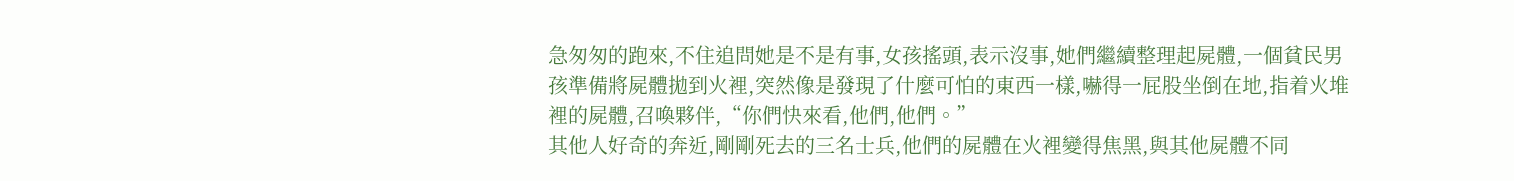急匆匆的跑來,不住追問她是不是有事,女孩搖頭,表示沒事,她們繼續整理起屍體,一個貧民男孩準備將屍體拋到火裡,突然像是發現了什麼可怕的東西一樣,嚇得一屁股坐倒在地,指着火堆裡的屍體,召喚夥伴,“你們快來看,他們,他們。”
其他人好奇的奔近,剛剛死去的三名士兵,他們的屍體在火裡變得焦黑,與其他屍體不同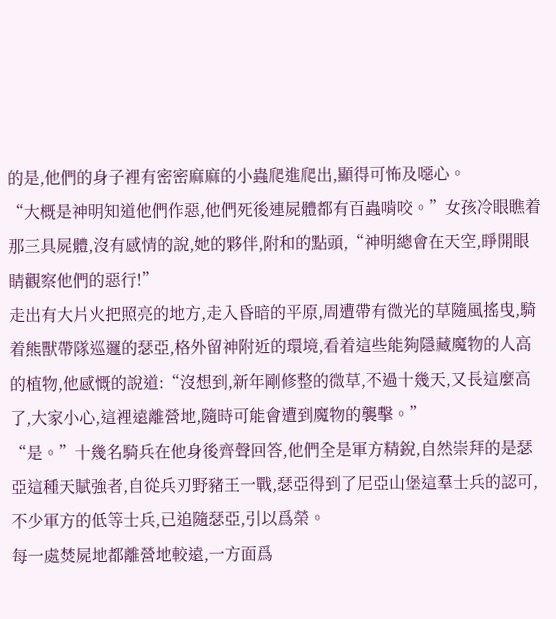的是,他們的身子裡有密密麻麻的小蟲爬進爬出,顯得可怖及噁心。
“大概是神明知道他們作惡,他們死後連屍體都有百蟲啃咬。”女孩冷眼瞧着那三具屍體,沒有感情的說,她的夥伴,附和的點頭,“神明總會在天空,睜開眼睛觀察他們的惡行!”
走出有大片火把照亮的地方,走入昏暗的平原,周遭帶有微光的草隨風搖曳,騎着熊獸帶隊巡邏的瑟亞,格外留神附近的環境,看着這些能夠隱藏魔物的人高的植物,他感慨的說道:“沒想到,新年剛修整的微草,不過十幾天,又長這麼高了,大家小心,這裡遠離營地,隨時可能會遭到魔物的襲擊。”
“是。”十幾名騎兵在他身後齊聲回答,他們全是軍方精銳,自然崇拜的是瑟亞這種天賦強者,自從兵刃野豬王一戰,瑟亞得到了尼亞山堡這羣士兵的認可,不少軍方的低等士兵,已追隨瑟亞,引以爲榮。
每一處焚屍地都離營地較遠,一方面爲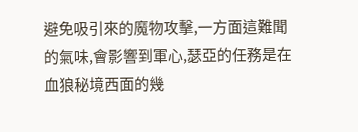避免吸引來的魔物攻擊,一方面這難聞的氣味,會影響到軍心,瑟亞的任務是在血狼秘境西面的幾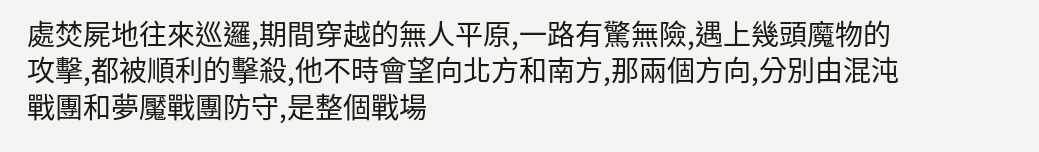處焚屍地往來巡邏,期間穿越的無人平原,一路有驚無險,遇上幾頭魔物的攻擊,都被順利的擊殺,他不時會望向北方和南方,那兩個方向,分別由混沌戰團和夢魘戰團防守,是整個戰場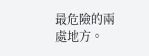最危險的兩處地方。